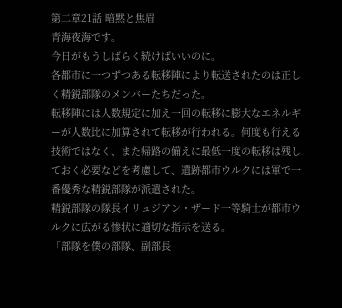第二章21話 暗黙と焦眉
青海夜海です。
今日がもうしばらく続けばいいのに。
各都市に一つずつある転移陣により転送されたのは正しく精鋭部隊のメンバーたちだった。
転移陣には人数規定に加え一回の転移に膨大なエネルギーが人数比に加算されて転移が行われる。何度も行える技術ではなく、また帰路の備えに最低一度の転移は残しておく必要などを考慮して、遺跡都市ウルクには軍で一番優秀な精鋭部隊が派遣された。
精鋭部隊の隊長イリュジアン・ザード一等騎士が都市ウルクに広がる惨状に適切な指示を送る。
「部隊を僕の部隊、副部長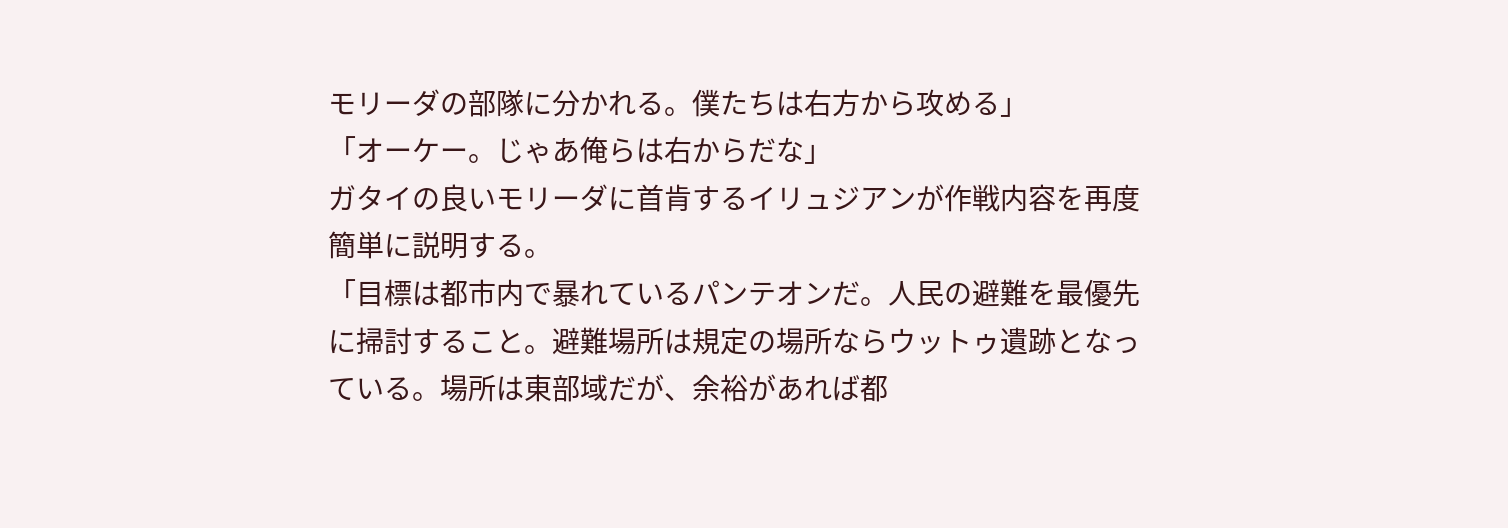モリーダの部隊に分かれる。僕たちは右方から攻める」
「オーケー。じゃあ俺らは右からだな」
ガタイの良いモリーダに首肯するイリュジアンが作戦内容を再度簡単に説明する。
「目標は都市内で暴れているパンテオンだ。人民の避難を最優先に掃討すること。避難場所は規定の場所ならウットゥ遺跡となっている。場所は東部域だが、余裕があれば都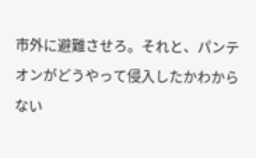市外に避難させろ。それと、パンテオンがどうやって侵入したかわからない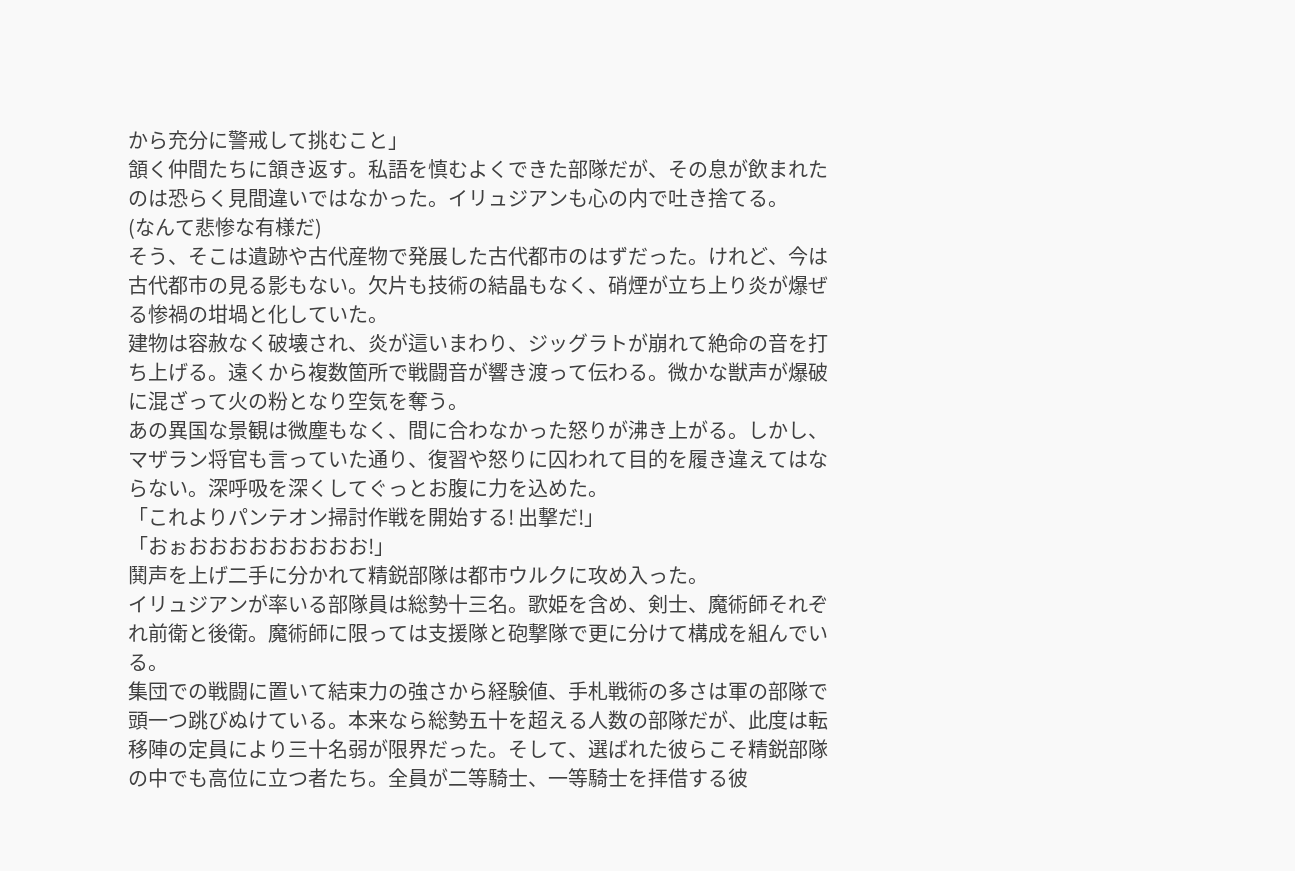から充分に警戒して挑むこと」
頷く仲間たちに頷き返す。私語を慎むよくできた部隊だが、その息が飲まれたのは恐らく見間違いではなかった。イリュジアンも心の内で吐き捨てる。
(なんて悲惨な有様だ)
そう、そこは遺跡や古代産物で発展した古代都市のはずだった。けれど、今は古代都市の見る影もない。欠片も技術の結晶もなく、硝煙が立ち上り炎が爆ぜる惨禍の坩堝と化していた。
建物は容赦なく破壊され、炎が這いまわり、ジッグラトが崩れて絶命の音を打ち上げる。遠くから複数箇所で戦闘音が響き渡って伝わる。微かな獣声が爆破に混ざって火の粉となり空気を奪う。
あの異国な景観は微塵もなく、間に合わなかった怒りが沸き上がる。しかし、マザラン将官も言っていた通り、復習や怒りに囚われて目的を履き違えてはならない。深呼吸を深くしてぐっとお腹に力を込めた。
「これよりパンテオン掃討作戦を開始する! 出撃だ!」
「おぉおおおおおおおおお!」
鬨声を上げ二手に分かれて精鋭部隊は都市ウルクに攻め入った。
イリュジアンが率いる部隊員は総勢十三名。歌姫を含め、剣士、魔術師それぞれ前衛と後衛。魔術師に限っては支援隊と砲撃隊で更に分けて構成を組んでいる。
集団での戦闘に置いて結束力の強さから経験値、手札戦術の多さは軍の部隊で頭一つ跳びぬけている。本来なら総勢五十を超える人数の部隊だが、此度は転移陣の定員により三十名弱が限界だった。そして、選ばれた彼らこそ精鋭部隊の中でも高位に立つ者たち。全員が二等騎士、一等騎士を拝借する彼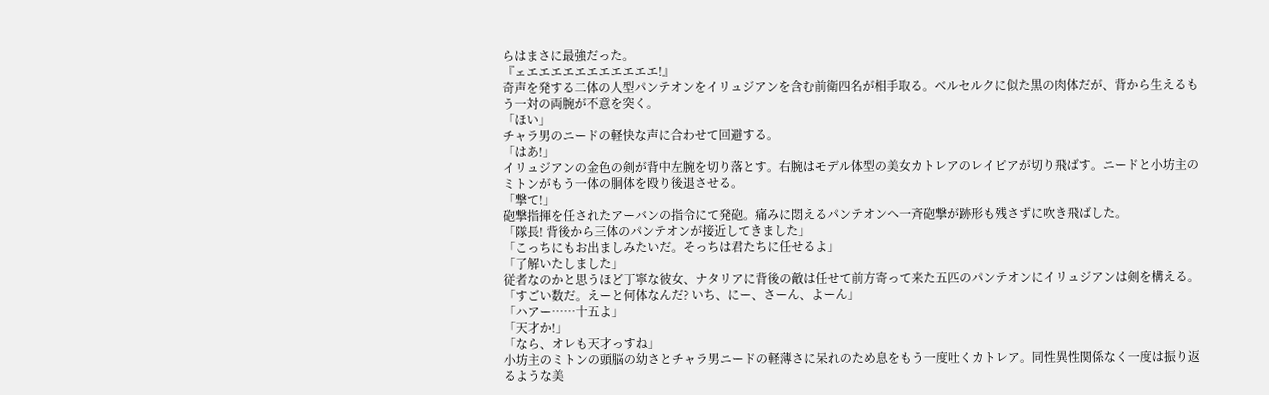らはまさに最強だった。
『ェエエエエエエエエエエエ!』
奇声を発する二体の人型パンテオンをイリュジアンを含む前衛四名が相手取る。ベルセルクに似た黒の肉体だが、背から生えるもう一対の両腕が不意を突く。
「ほい」
チャラ男のニードの軽快な声に合わせて回避する。
「はあ!」
イリュジアンの金色の剣が背中左腕を切り落とす。右腕はモデル体型の美女カトレアのレイピアが切り飛ばす。ニードと小坊主のミトンがもう一体の胴体を殴り後退させる。
「撃て!」
砲撃指揮を任されたアーバンの指令にて発砲。痛みに悶えるパンテオンへ一斉砲撃が跡形も残さずに吹き飛ばした。
「隊長! 背後から三体のパンテオンが接近してきました」
「こっちにもお出ましみたいだ。そっちは君たちに任せるよ」
「了解いたしました」
従者なのかと思うほど丁寧な彼女、ナタリアに背後の敵は任せて前方寄って来た五匹のパンテオンにイリュジアンは剣を構える。
「すごい数だ。えーと何体なんだ? いち、にー、さーん、よーん」
「ハアー……十五よ」
「天才か!」
「なら、オレも天才っすね」
小坊主のミトンの頭脳の幼さとチャラ男ニードの軽薄さに呆れのため息をもう一度吐くカトレア。同性異性関係なく一度は振り返るような美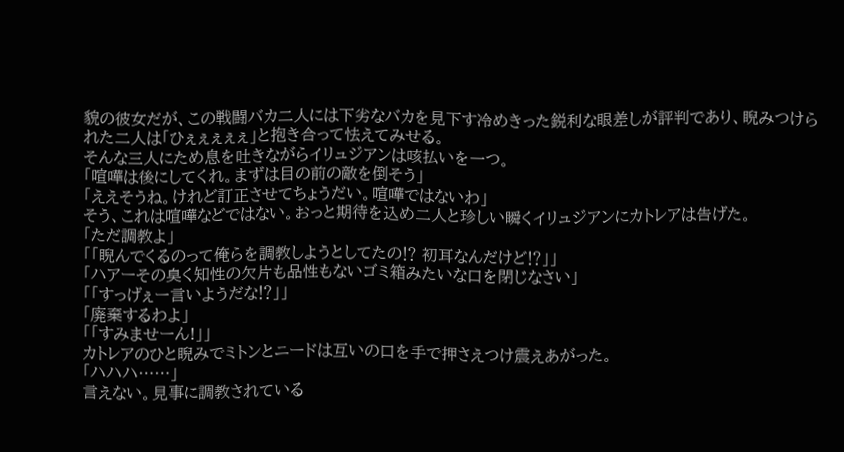貌の彼女だが、この戦闘バカ二人には下劣なバカを見下す冷めきった鋭利な眼差しが評判であり、睨みつけられた二人は「ひぇぇぇぇぇ」と抱き合って怯えてみせる。
そんな三人にため息を吐きながらイリュジアンは咳払いを一つ。
「喧嘩は後にしてくれ。まずは目の前の敵を倒そう」
「ええそうね。けれど訂正させてちょうだい。喧嘩ではないわ」
そう、これは喧嘩などではない。おっと期待を込め二人と珍しい瞬くイリュジアンにカトレアは告げた。
「ただ調教よ」
「「睨んでくるのって俺らを調教しようとしてたの⁉ 初耳なんだけど⁉」」
「ハアーその臭く知性の欠片も品性もないゴミ箱みたいな口を閉じなさい」
「「すっげぇー言いようだな⁉」」
「廃棄するわよ」
「「すみませーん!」」
カトレアのひと睨みでミトンとニードは互いの口を手で押さえつけ震えあがった。
「ハハハ……」
言えない。見事に調教されている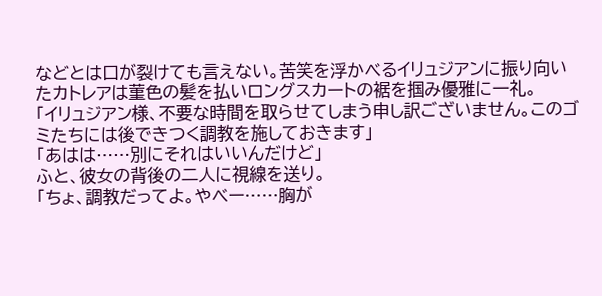などとは口が裂けても言えない。苦笑を浮かべるイリュジアンに振り向いたカトレアは菫色の髪を払いロングスカートの裾を掴み優雅に一礼。
「イリュジアン様、不要な時間を取らせてしまう申し訳ございません。このゴミたちには後できつく調教を施しておきます」
「あはは……別にそれはいいんだけど」
ふと、彼女の背後の二人に視線を送り。
「ちょ、調教だってよ。やべー……胸が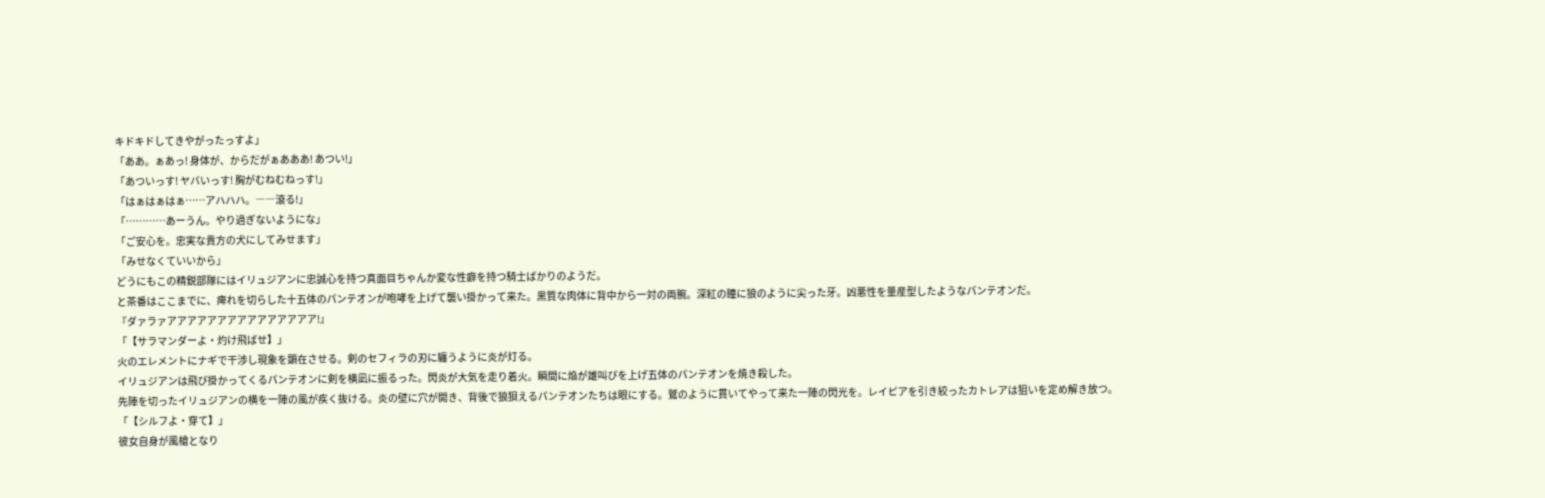キドキドしてきやがったっすよ」
「ああ。ぁあっ! 身体が、からだがぁあああ! あつい!」
「あついっす! ヤバいっす! 胸がむねむねっす!」
「はぁはぁはぁ……アハハハ。――滾る!」
「…………あーうん。やり過ぎないようにな」
「ご安心を。忠実な貴方の犬にしてみせます」
「みせなくていいから」
どうにもこの精鋭部隊にはイリュジアンに忠誠心を持つ真面目ちゃんか変な性癖を持つ騎士ばかりのようだ。
と茶番はここまでに、痺れを切らした十五体のパンテオンが咆哮を上げて襲い掛かって来た。黒質な肉体に背中から一対の両腕。深紅の瞳に狼のように尖った牙。凶悪性を量産型したようなパンテオンだ。
『ダァラァアアアアアアアアアアアアアアア!』
「【サラマンダーよ・灼け飛ばせ】」
火のエレメントにナギで干渉し現象を顕在させる。剣のセフィラの刃に纏うように炎が灯る。
イリュジアンは飛び掛かってくるパンテオンに剣を横凪に振るった。閃炎が大気を走り着火。瞬間に焔が雄叫びを上げ五体のパンテオンを焼き殺した。
先陣を切ったイリュジアンの横を一陣の風が疾く抜ける。炎の壁に穴が開き、背後で狼狽えるパンテオンたちは眼にする。鷲のように貫いてやって来た一陣の閃光を。レイピアを引き絞ったカトレアは狙いを定め解き放つ。
「【シルフよ・穿て】」
彼女自身が風槍となり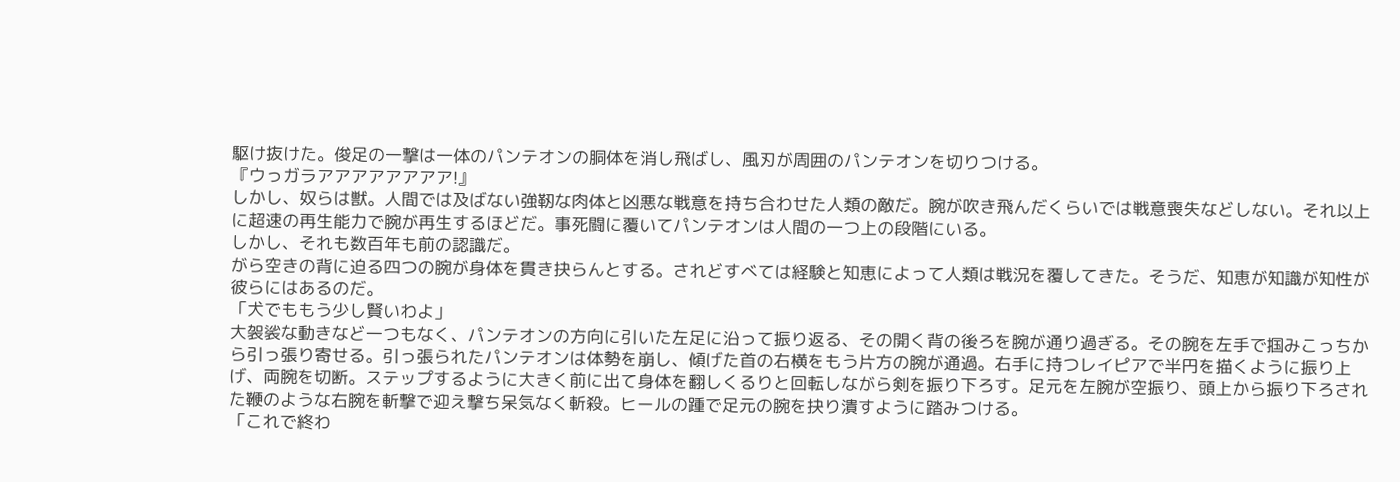駆け抜けた。俊足の一撃は一体のパンテオンの胴体を消し飛ばし、風刃が周囲のパンテオンを切りつける。
『ウっガラアアアアアアアア!』
しかし、奴らは獣。人間では及ばない強靭な肉体と凶悪な戦意を持ち合わせた人類の敵だ。腕が吹き飛んだくらいでは戦意喪失などしない。それ以上に超速の再生能力で腕が再生するほどだ。事死闘に覆いてパンテオンは人間の一つ上の段階にいる。
しかし、それも数百年も前の認識だ。
がら空きの背に迫る四つの腕が身体を貫き抉らんとする。されどすべては経験と知恵によって人類は戦況を覆してきた。そうだ、知恵が知識が知性が彼らにはあるのだ。
「犬でももう少し賢いわよ」
大袈裟な動きなど一つもなく、パンテオンの方向に引いた左足に沿って振り返る、その開く背の後ろを腕が通り過ぎる。その腕を左手で掴みこっちから引っ張り寄せる。引っ張られたパンテオンは体勢を崩し、傾げた首の右横をもう片方の腕が通過。右手に持つレイピアで半円を描くように振り上げ、両腕を切断。ステップするように大きく前に出て身体を翻しくるりと回転しながら剣を振り下ろす。足元を左腕が空振り、頭上から振り下ろされた鞭のような右腕を斬撃で迎え撃ち呆気なく斬殺。ヒールの踵で足元の腕を抉り潰すように踏みつける。
「これで終わ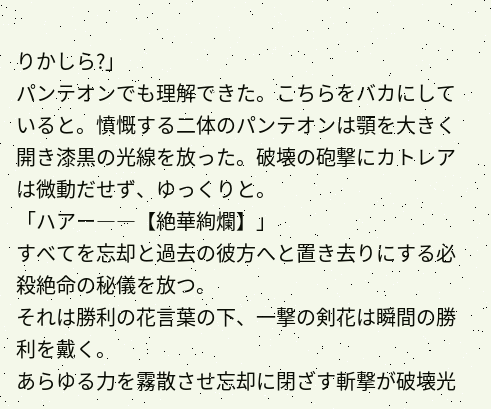りかしら?」
パンテオンでも理解できた。こちらをバカにしていると。憤慨する二体のパンテオンは顎を大きく開き漆黒の光線を放った。破壊の砲撃にカトレアは微動だせず、ゆっくりと。
「ハアー――【絶華絢爛】」
すべてを忘却と過去の彼方へと置き去りにする必殺絶命の秘儀を放つ。
それは勝利の花言葉の下、一撃の剣花は瞬間の勝利を戴く。
あらゆる力を霧散させ忘却に閉ざす斬撃が破壊光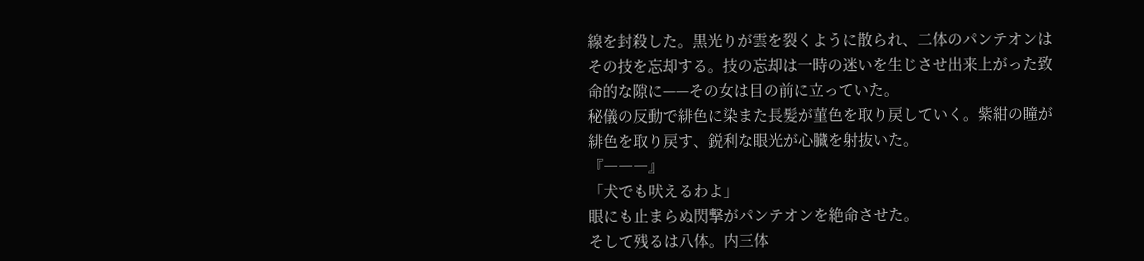線を封殺した。黒光りが雲を裂くように散られ、二体のパンテオンはその技を忘却する。技の忘却は一時の迷いを生じさせ出来上がった致命的な隙に——その女は目の前に立っていた。
秘儀の反動で緋色に染また長髪が菫色を取り戻していく。紫紺の瞳が緋色を取り戻す、鋭利な眼光が心臓を射抜いた。
『―――』
「犬でも吠えるわよ」
眼にも止まらぬ閃撃がパンテオンを絶命させた。
そして残るは八体。内三体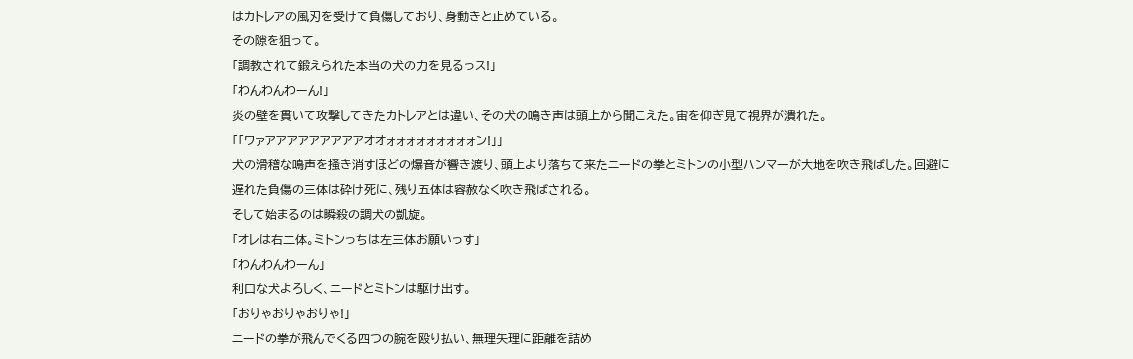はカトレアの風刃を受けて負傷しており、身動きと止めている。
その隙を狙って。
「調教されて鍛えられた本当の犬の力を見るっス!」
「わんわんわーん!」
炎の壁を貫いて攻撃してきたカトレアとは違い、その犬の鳴き声は頭上から聞こえた。宙を仰ぎ見て視界が潰れた。
「「ワァアアアアアアアアアオオォォォォォォォォォン!」」
犬の滑稽な鳴声を掻き消すほどの爆音が響き渡り、頭上より落ちて来たニードの拳とミトンの小型ハンマーが大地を吹き飛ばした。回避に遅れた負傷の三体は砕け死に、残り五体は容赦なく吹き飛ばされる。
そして始まるのは瞬殺の調犬の凱旋。
「オレは右二体。ミトンっちは左三体お願いっす」
「わんわんわーん」
利口な犬よろしく、ニードとミトンは駆け出す。
「おりゃおりゃおりゃ!」
ニードの拳が飛んでくる四つの腕を殴り払い、無理矢理に距離を詰め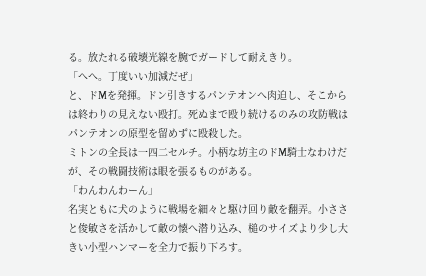る。放たれる破壊光線を腕でガードして耐えきり。
「へへ。丁度いい加減だぜ」
と、ドMを発揮。ドン引きするパンテオンへ肉迫し、そこからは終わりの見えない殴打。死ぬまで殴り続けるのみの攻防戦はパンテオンの原型を留めずに殴殺した。
ミトンの全長は一四二セルチ。小柄な坊主のドM騎士なわけだが、その戦闘技術は眼を張るものがある。
「わんわんわーん」
名実ともに犬のように戦場を細々と駆け回り敵を翻弄。小ささと俊敏さを活かして敵の懐へ潜り込み、槌のサイズより少し大きい小型ハンマーを全力で振り下ろす。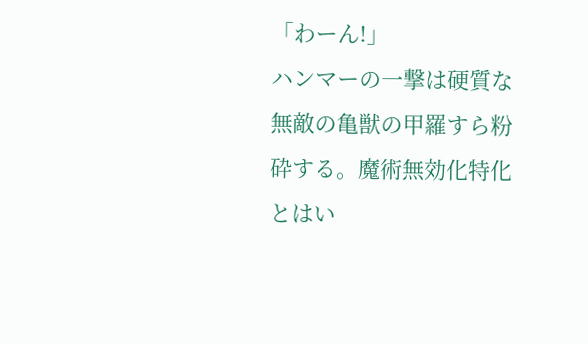「わーん!」
ハンマーの一撃は硬質な無敵の亀獣の甲羅すら粉砕する。魔術無効化特化とはい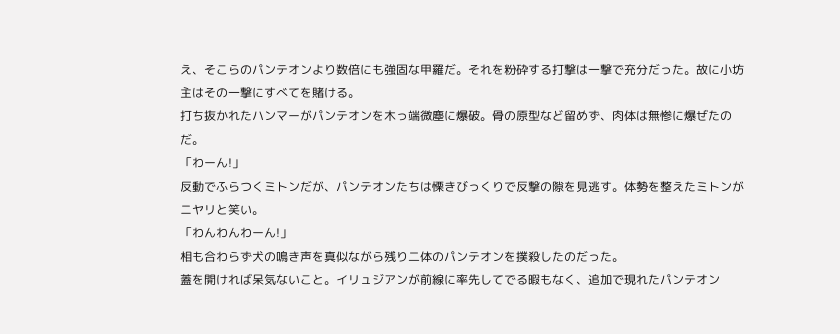え、そこらのパンテオンより数倍にも強固な甲羅だ。それを粉砕する打撃は一撃で充分だった。故に小坊主はその一撃にすべてを賭ける。
打ち抜かれたハンマーがパンテオンを木っ端微塵に爆破。骨の原型など留めず、肉体は無惨に爆ぜたのだ。
「わーん!」
反動でふらつくミトンだが、パンテオンたちは慄きびっくりで反撃の隙を見逃す。体勢を整えたミトンがニヤリと笑い。
「わんわんわーん!」
相も合わらず犬の鳴き声を真似ながら残り二体のパンテオンを撲殺したのだった。
蓋を開ければ呆気ないこと。イリュジアンが前線に率先してでる暇もなく、追加で現れたパンテオン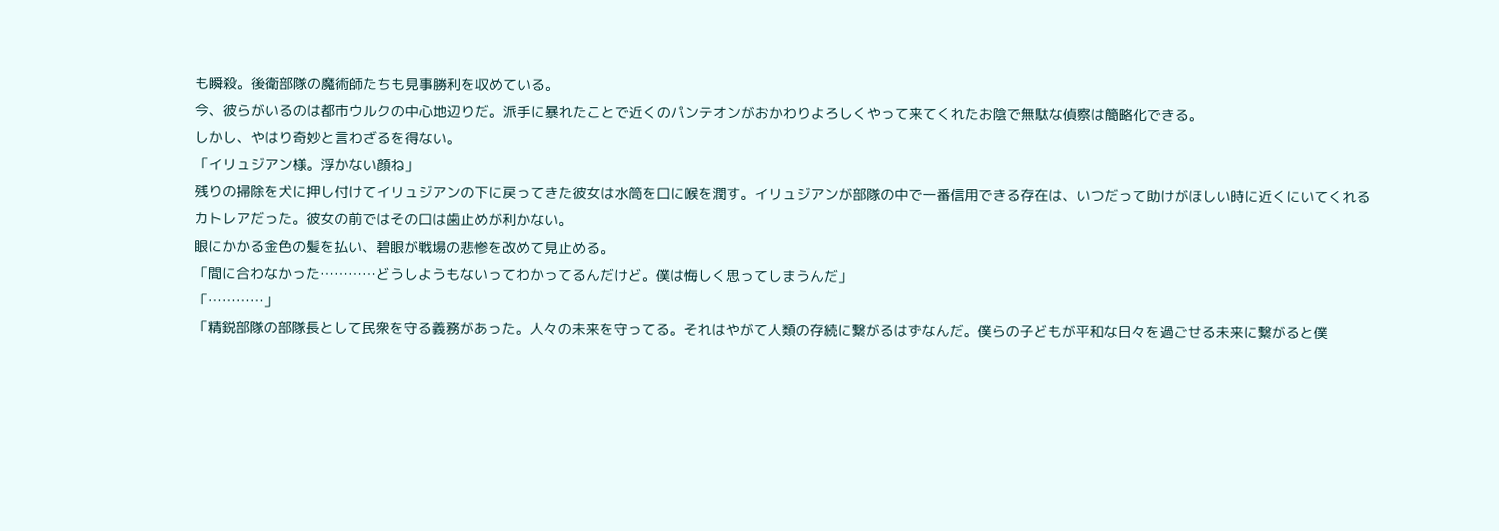も瞬殺。後衛部隊の魔術師たちも見事勝利を収めている。
今、彼らがいるのは都市ウルクの中心地辺りだ。派手に暴れたことで近くのパンテオンがおかわりよろしくやって来てくれたお陰で無駄な偵察は簡略化できる。
しかし、やはり奇妙と言わざるを得ない。
「イリュジアン様。浮かない顔ね」
残りの掃除を犬に押し付けてイリュジアンの下に戻ってきた彼女は水筒を口に喉を潤す。イリュジアンが部隊の中で一番信用できる存在は、いつだって助けがほしい時に近くにいてくれるカトレアだった。彼女の前ではその口は歯止めが利かない。
眼にかかる金色の髪を払い、碧眼が戦場の悲惨を改めて見止める。
「間に合わなかった…………どうしようもないってわかってるんだけど。僕は悔しく思ってしまうんだ」
「…………」
「精鋭部隊の部隊長として民衆を守る義務があった。人々の未来を守ってる。それはやがて人類の存続に繋がるはずなんだ。僕らの子どもが平和な日々を過ごせる未来に繋がると僕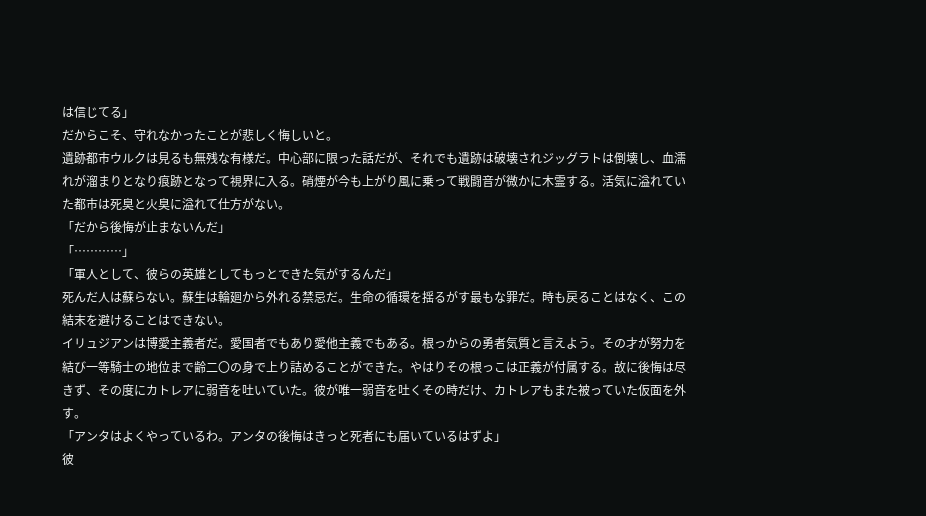は信じてる」
だからこそ、守れなかったことが悲しく悔しいと。
遺跡都市ウルクは見るも無残な有様だ。中心部に限った話だが、それでも遺跡は破壊されジッグラトは倒壊し、血濡れが溜まりとなり痕跡となって視界に入る。硝煙が今も上がり風に乗って戦闘音が微かに木霊する。活気に溢れていた都市は死臭と火臭に溢れて仕方がない。
「だから後悔が止まないんだ」
「…………」
「軍人として、彼らの英雄としてもっとできた気がするんだ」
死んだ人は蘇らない。蘇生は輪廻から外れる禁忌だ。生命の循環を揺るがす最もな罪だ。時も戻ることはなく、この結末を避けることはできない。
イリュジアンは博愛主義者だ。愛国者でもあり愛他主義でもある。根っからの勇者気質と言えよう。その才が努力を結び一等騎士の地位まで齢二〇の身で上り詰めることができた。やはりその根っこは正義が付属する。故に後悔は尽きず、その度にカトレアに弱音を吐いていた。彼が唯一弱音を吐くその時だけ、カトレアもまた被っていた仮面を外す。
「アンタはよくやっているわ。アンタの後悔はきっと死者にも届いているはずよ」
彼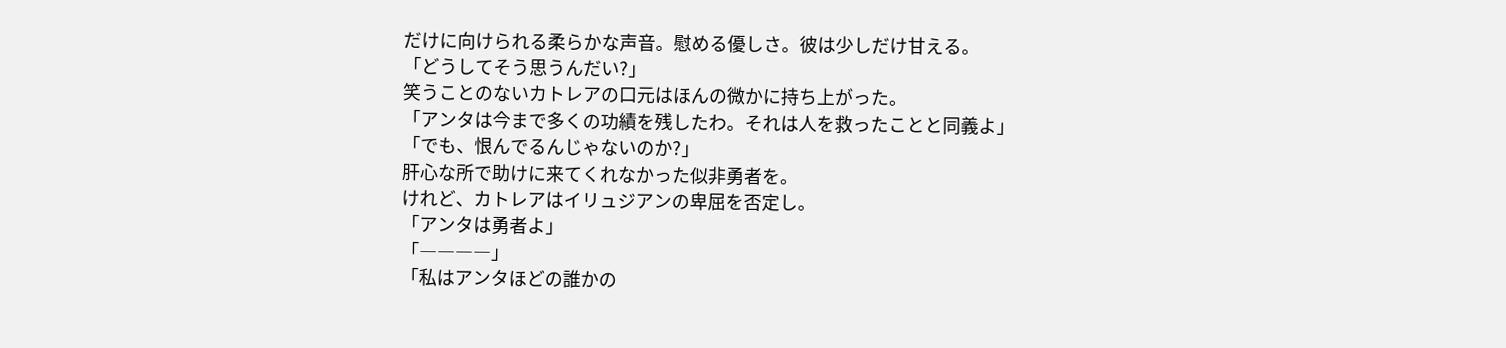だけに向けられる柔らかな声音。慰める優しさ。彼は少しだけ甘える。
「どうしてそう思うんだい?」
笑うことのないカトレアの口元はほんの微かに持ち上がった。
「アンタは今まで多くの功績を残したわ。それは人を救ったことと同義よ」
「でも、恨んでるんじゃないのか?」
肝心な所で助けに来てくれなかった似非勇者を。
けれど、カトレアはイリュジアンの卑屈を否定し。
「アンタは勇者よ」
「――――」
「私はアンタほどの誰かの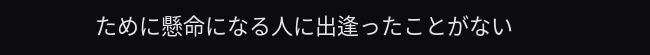ために懸命になる人に出逢ったことがない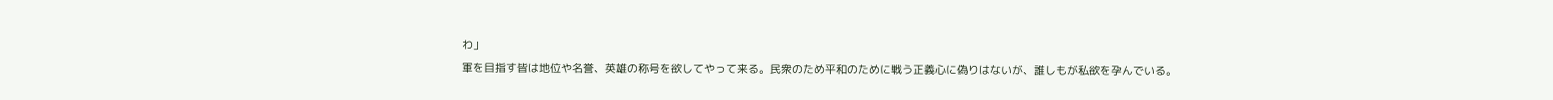わ」
軍を目指す皆は地位や名誉、英雄の称号を欲してやって来る。民衆のため平和のために戦う正義心に偽りはないが、誰しもが私欲を孕んでいる。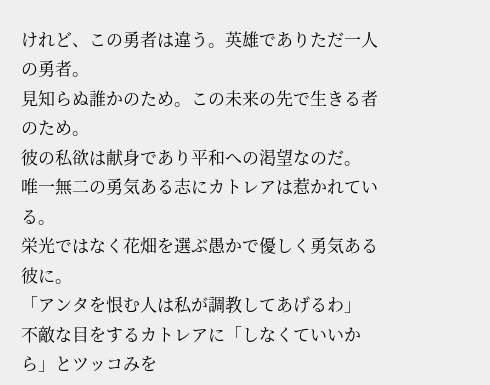けれど、この勇者は違う。英雄でありただ一人の勇者。
見知らぬ誰かのため。この未来の先で生きる者のため。
彼の私欲は献身であり平和への渇望なのだ。
唯一無二の勇気ある志にカトレアは惹かれている。
栄光ではなく花畑を選ぶ愚かで優しく勇気ある彼に。
「アンタを恨む人は私が調教してあげるわ」
不敵な目をするカトレアに「しなくていいから」とツッコみを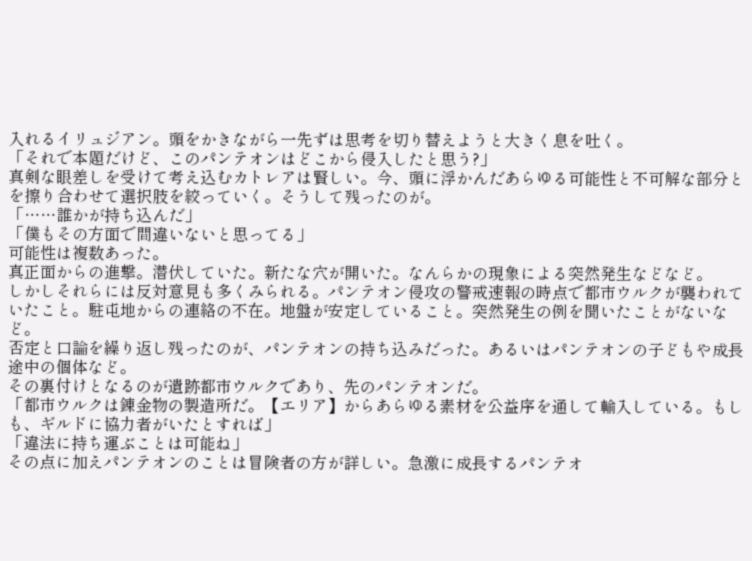入れるイリュジアン。頭をかきながら一先ずは思考を切り替えようと大きく息を吐く。
「それで本題だけど、このパンテオンはどこから侵入したと思う?」
真剣な眼差しを受けて考え込むカトレアは賢しい。今、頭に浮かんだあらゆる可能性と不可解な部分とを擦り合わせて選択肢を絞っていく。そうして残ったのが。
「……誰かが持ち込んだ」
「僕もその方面で間違いないと思ってる」
可能性は複数あった。
真正面からの進撃。潜伏していた。新たな穴が開いた。なんらかの現象による突然発生などなど。
しかしそれらには反対意見も多くみられる。パンテオン侵攻の警戒速報の時点で都市ウルクが襲われていたこと。駐屯地からの連絡の不在。地盤が安定していること。突然発生の例を聞いたことがないなど。
否定と口論を繰り返し残ったのが、パンテオンの持ち込みだった。あるいはパンテオンの子どもや成長途中の個体など。
その裏付けとなるのが遺跡都市ウルクであり、先のパンテオンだ。
「都市ウルクは錬金物の製造所だ。【エリア】からあらゆる素材を公益序を通して輸入している。もしも、ギルドに協力者がいたとすれば」
「違法に持ち運ぶことは可能ね」
その点に加えパンテオンのことは冒険者の方が詳しい。急激に成長するパンテオ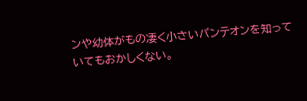ンや幼体がもの凄く小さいパンテオンを知っていてもおかしくない。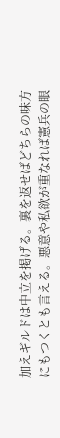加えギルドは中立を掲げる。裏を返せばどちらの味方にもつくとも言える。悪意や私欲が重なれば憲兵の眼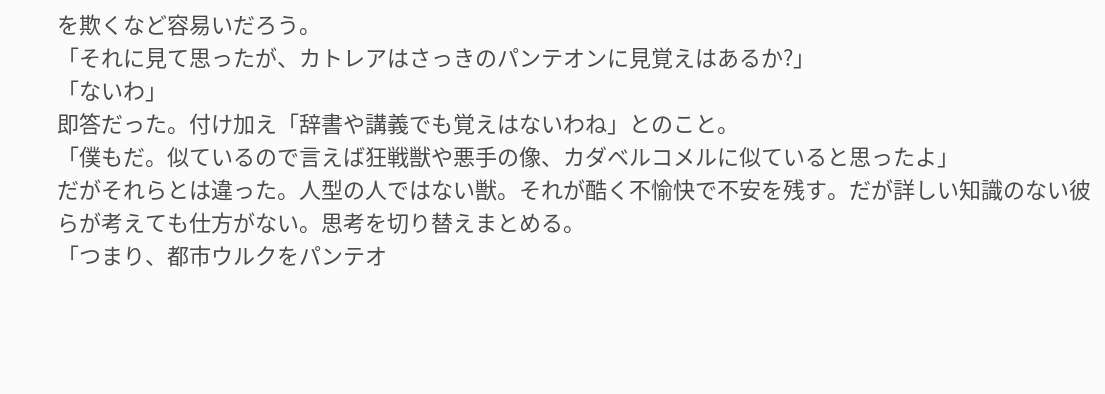を欺くなど容易いだろう。
「それに見て思ったが、カトレアはさっきのパンテオンに見覚えはあるか?」
「ないわ」
即答だった。付け加え「辞書や講義でも覚えはないわね」とのこと。
「僕もだ。似ているので言えば狂戦獣や悪手の像、カダベルコメルに似ていると思ったよ」
だがそれらとは違った。人型の人ではない獣。それが酷く不愉快で不安を残す。だが詳しい知識のない彼らが考えても仕方がない。思考を切り替えまとめる。
「つまり、都市ウルクをパンテオ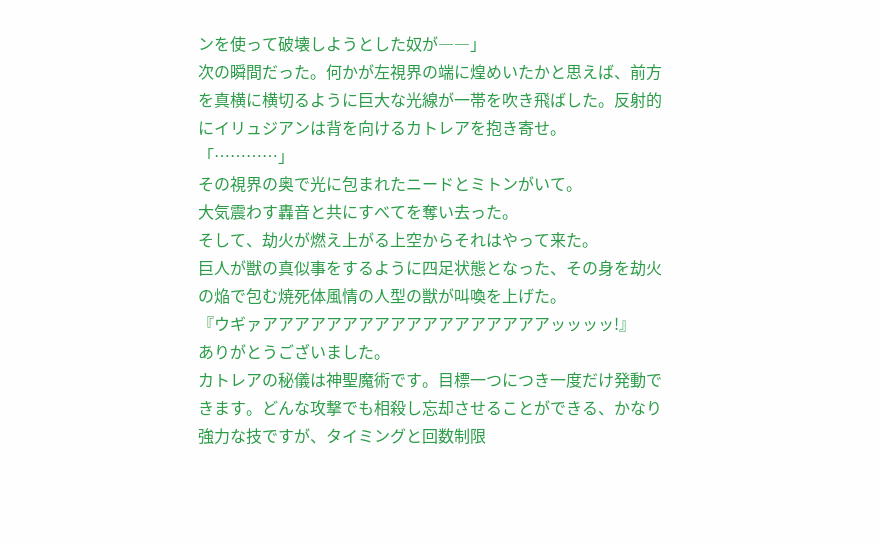ンを使って破壊しようとした奴が――」
次の瞬間だった。何かが左視界の端に煌めいたかと思えば、前方を真横に横切るように巨大な光線が一帯を吹き飛ばした。反射的にイリュジアンは背を向けるカトレアを抱き寄せ。
「…………」
その視界の奥で光に包まれたニードとミトンがいて。
大気震わす轟音と共にすべてを奪い去った。
そして、劫火が燃え上がる上空からそれはやって来た。
巨人が獣の真似事をするように四足状態となった、その身を劫火の焔で包む焼死体風情の人型の獣が叫喚を上げた。
『ウギァアアアアアアアアアアアアアアアアアアッッッッ!』
ありがとうございました。
カトレアの秘儀は神聖魔術です。目標一つにつき一度だけ発動できます。どんな攻撃でも相殺し忘却させることができる、かなり強力な技ですが、タイミングと回数制限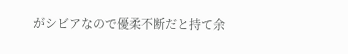がシビアなので優柔不断だと持て余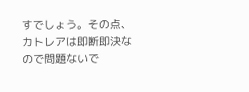すでしょう。その点、カトレアは即断即決なので問題ないで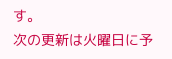す。
次の更新は火曜日に予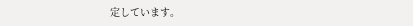定しています。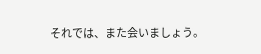それでは、また会いましょう。